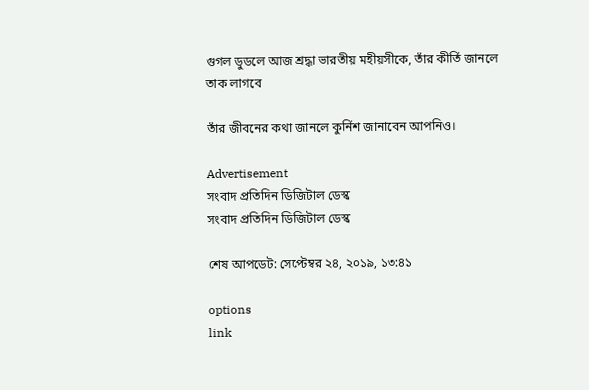গুগল ডুডলে আজ শ্রদ্ধা ভারতীয় মহীয়সীকে, তাঁর কীর্তি জানলে তাক লাগবে

তাঁর জীবনের কথা জানলে কুর্নিশ জানাবেন আপনিও।

Advertisement
সংবাদ প্রতিদিন ডিজিটাল ডেস্ক
সংবাদ প্রতিদিন ডিজিটাল ডেস্ক

শেষ আপডেট: সেপ্টেম্বর ২৪, ২০১৯, ১৩:৪১

options
link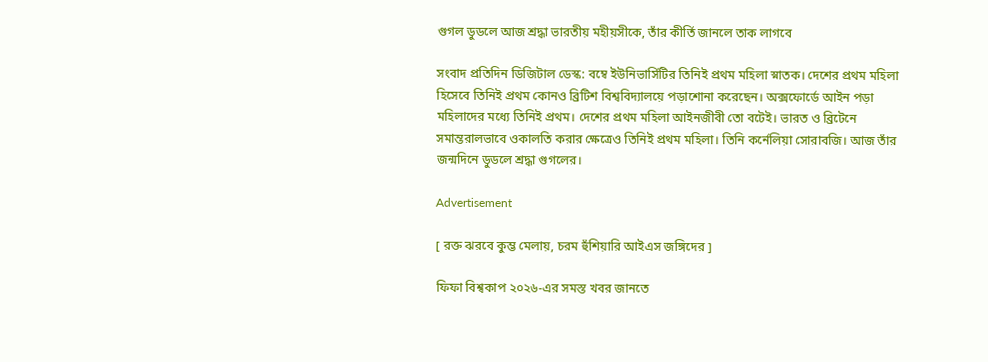গুগল ডুডলে আজ শ্রদ্ধা ভারতীয় মহীয়সীকে, তাঁর কীর্তি জানলে তাক লাগবে

সংবাদ প্রতিদিন ডিজিটাল ডেস্ক: বম্বে ইউনিভার্সিটির তিনিই প্রথম মহিলা স্নাতক। দেশের প্রথম মহিলা হিসেবে তিনিই প্রথম কোনও ব্রিটিশ বিশ্ববিদ্যালয়ে পড়াশোনা করেছেন। অক্সফোর্ডে আইন পড়া মহিলাদের মধ্যে তিনিই প্রথম। দেশের প্রথম মহিলা আইনজীবী তো বটেই। ভারত ও ব্রিটেনে সমান্তরালভাবে ওকালতি করার ক্ষেত্রেও তিনিই প্রথম মহিলা। তিনি কর্নেলিয়া সোরাবজি। আজ তাঁর জন্মদিনে ডুডলে শ্রদ্ধা গুগলের।

Advertisement

[ রক্ত ঝরবে কুম্ভ মেলায়, চরম হুঁশিয়ারি আইএস জঙ্গিদের ]

ফিফা বিশ্বকাপ ২০২৬-এর সমস্ত খবর জানতে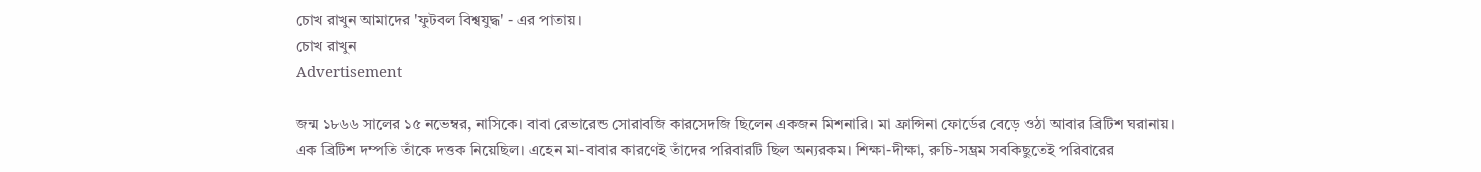চোখ রাখুন আমাদের 'ফুটবল বিশ্বযুদ্ধ' - এর পাতায়।
চোখ রাখুন
Advertisement

জন্ম ১৮৬৬ সালের ১৫ নভেম্বর, নাসিকে। বাবা রেভারেন্ড সোরাবজি কারসেদজি ছিলেন একজন মিশনারি। মা ফ্রান্সিনা ফোর্ডের বেড়ে ওঠা আবার ব্রিটিশ ঘরানায়। এক ব্রিটিশ দম্পতি তাঁকে দত্তক নিয়েছিল। এহেন মা-বাবার কারণেই তাঁদের পরিবারটি ছিল অন্যরকম। শিক্ষা-দীক্ষা, রুচি-সম্ভ্রম সবকিছুতেই পরিবারের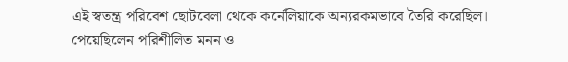এই স্বতন্ত্র পরিবেশ ছোটবেলা থেকে কর্নেলিয়াকে অন্যরকমভাবে তৈরি করেছিল। পেয়েছিলেন পরিশীলিত মনন ও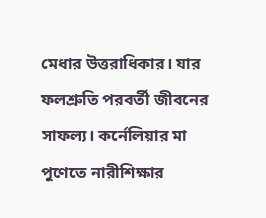মেধার উত্তরাধিকার। যার ফলশ্রুতি পরবর্তী জীবনের সাফল্য। কর্নেলিয়ার মা পুণেতে নারীশিক্ষার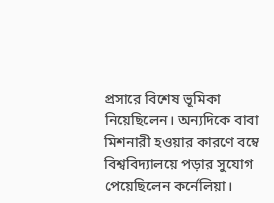প্রসারে বিশেষ ভূমিকা নিয়েছিলেন। অন্যদিকে বাবা মিশনারী হওয়ার কারণে বম্বে বিশ্ববিদ্যালয়ে পড়ার সুযোগ পেয়েছিলেন কর্নেলিয়া।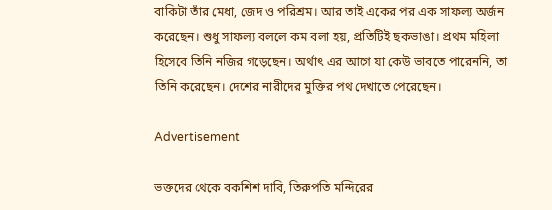বাকিটা তাঁর মেধা, জেদ ও পরিশ্রম। আর তাই একের পর এক সাফল্য অর্জন করেছেন। শুধু সাফল্য বললে কম বলা হয়, প্রতিটিই ছকভাঙা। প্রথম মহিলা হিসেবে তিনি নজির গড়েছেন। অর্থাৎ এর আগে যা কেউ ভাবতে পারেননি, তা তিনি করেছেন। দেশের নারীদের মুক্তির পথ দেখাতে পেরেছেন।

Advertisement

ভক্তদের থেকে বকশিশ দাবি, তিরুপতি মন্দিরের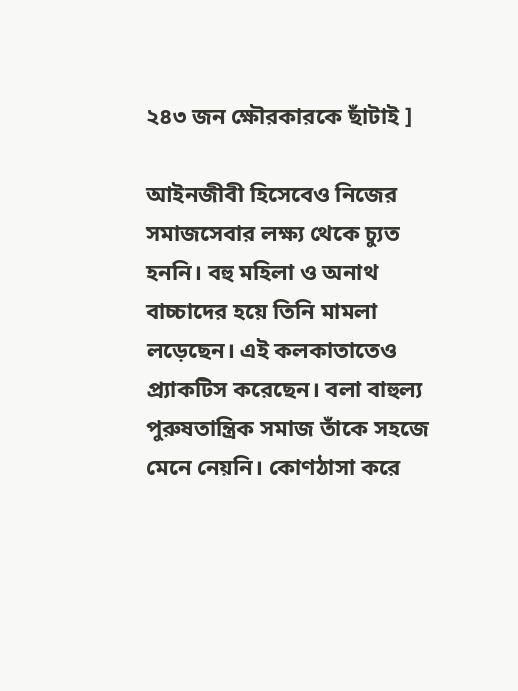২৪৩ জন ক্ষৌরকারকে ছাঁটাই ]

আইনজীবী হিসেবেও নিজের সমাজসেবার লক্ষ্য থেকে চ্যুত হননি। বহু মহিলা ও অনাথ বাচ্চাদের হয়ে তিনি মামলা লড়েছেন। এই কলকাতাতেও প্র্যাকটিস করেছেন। বলা বাহুল্য পুরুষতান্ত্রিক সমাজ তাঁকে সহজে মেনে নেয়নি। কোণঠাসা করে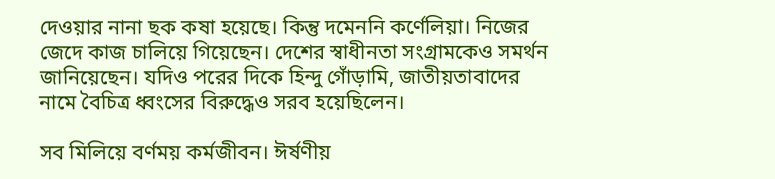দেওয়ার নানা ছক কষা হয়েছে। কিন্তু দমেননি কর্ণেলিয়া। নিজের জেদে কাজ চালিয়ে গিয়েছেন। দেশের স্বাধীনতা সংগ্রামকেও সমর্থন জানিয়েছেন। যদিও পরের দিকে হিন্দু গোঁড়ামি, জাতীয়তাবাদের নামে বৈচিত্র ধ্বংসের বিরুদ্ধেও সরব হয়েছিলেন।

সব মিলিয়ে বর্ণময় কর্মজীবন। ঈর্ষণীয়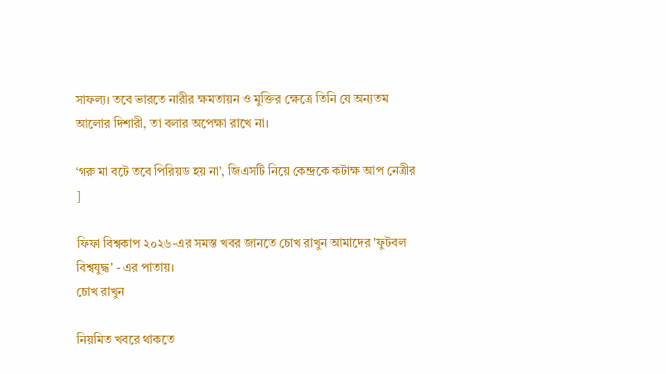সাফল্য। তবে ভারতে নারীর ক্ষমতায়ন ও মুক্তির ক্ষেত্রে তিনি যে অন্যতম আলোর দিশারী, তা বলার অপেক্ষা রাখে না।

‘গরু মা বটে তবে পিরিয়ড হয় না’, জিএসটি নিয়ে কেন্দ্রকে কটাক্ষ আপ নেত্রীর ]

ফিফা বিশ্বকাপ ২০২৬-এর সমস্ত খবর জানতে চোখ রাখুন আমাদের 'ফুটবল বিশ্বযুদ্ধ' - এর পাতায়।
চোখ রাখুন

নিয়মিত খবরে থাকতে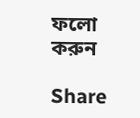ফলো করুন

Share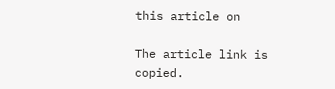this article on

The article link is copied.